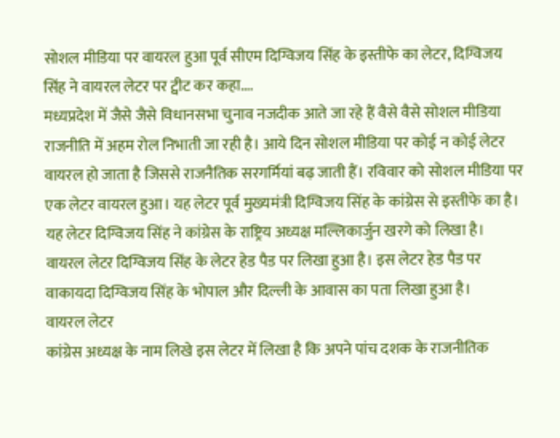सोशल मीडिया पर वायरल हुआ पूर्व सीएम दिग्विजय सिंह के इस्तीफे का लेटर, दिग्विजय सिंह ने वायरल लेटर पर ट्वीट कर कहा….
मध्यप्रदेश में जैसे जैसे विधानसभा चुनाव नजदीक आते जा रहे हैं वैसे वैसे सोशल मीडिया राजनीति में अहम रोल निभाती जा रही है। आये दिन सोशल मीडिया पर कोई न कोई लेटर वायरल हो जाता है जिससे राजनैतिक सरगर्मियां बढ़ जाती हैं। रविवार को सोशल मीडिया पर एक लेटर वायरल हुआ। यह लेटर पूर्व मुख्यमंत्री दिग्विजय सिंह के कांग्रेस से इस्तीफे का है। यह लेटर दिग्विजय सिंह ने कांग्रेस के राष्ट्रिय अध्यक्ष मल्लिकार्जुन खरगे को लिखा है।
वायरल लेटर दिग्विजय सिंह के लेटर हेड पैड पर लिखा हुआ है। इस लेटर हेड पैड पर वाकायदा दिग्विजय सिंह के भोपाल और दिल्ली के आवास का पता लिखा हुआ है।
वायरल लेटर
कांग्रेस अध्यक्ष के नाम लिखे इस लेटर में लिखा है कि अपने पांच दशक के राजनीतिक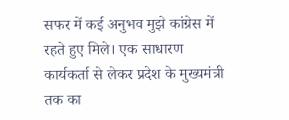सफर में कई अनुभव मुझे कांग्रेस में रहते हुए मिले। एक साधारण कार्यकर्ता से लेकर प्रदेश के मुख्यमंत्री तक का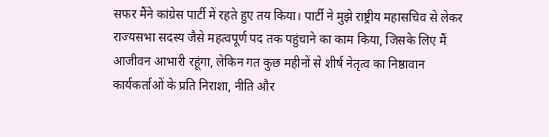सफर मैंने कांग्रेस पार्टी में रहते हुए तय किया। पार्टी ने मुझे राष्ट्रीय महासचिव से लेकर राज्यसभा सदस्य जैसे महत्वपूर्ण पद तक पहुंचाने का काम किया, जिसके लिए मैं आजीवन आभारी रहूंगा, लेकिन गत कुछ महीनों से शीर्ष नेतृत्व का निष्ठावान कार्यकर्ताओं के प्रति निराशा, नीति और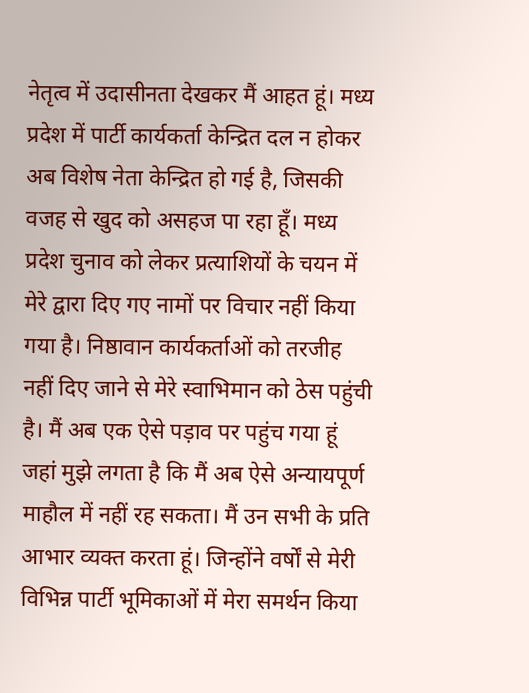नेतृत्व में उदासीनता देखकर मैं आहत हूं। मध्य प्रदेश में पार्टी कार्यकर्ता केन्द्रित दल न होकर अब विशेष नेता केन्द्रित हो गई है, जिसकी वजह से खुद को असहज पा रहा हूँ। मध्य प्रदेश चुनाव को लेकर प्रत्याशियों के चयन में मेरे द्वारा दिए गए नामों पर विचार नहीं किया गया है। निष्ठावान कार्यकर्ताओं को तरजीह नहीं दिए जाने से मेरे स्वाभिमान को ठेस पहुंची है। मैं अब एक ऐसे पड़ाव पर पहुंच गया हूं जहां मुझे लगता है कि मैं अब ऐसे अन्यायपूर्ण माहौल में नहीं रह सकता। मैं उन सभी के प्रति आभार व्यक्त करता हूं। जिन्होंने वर्षों से मेरी विभिन्न पार्टी भूमिकाओं में मेरा समर्थन किया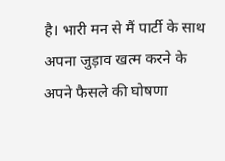है। भारी मन से मैं पार्टी के साथ अपना जुड़ाव खत्म करने के अपने फैसले की घोषणा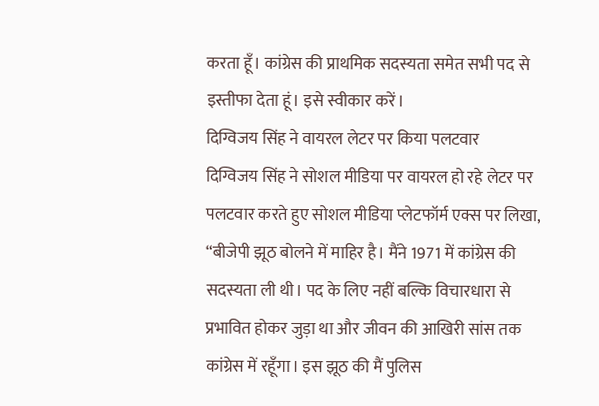करता हूँ। कांग्रेस की प्राथमिक सदस्यता समेत सभी पद से इस्तीफा देता हूं। इसे स्वीकार करें।
दिग्विजय सिंह ने वायरल लेटर पर किया पलटवार
दिग्विजय सिंह ने सोशल मीडिया पर वायरल हो रहे लेटर पर पलटवार करते हुए सोशल मीडिया प्लेटफॉर्म एक्स पर लिखा, “बीजेपी झूठ बोलने में माहिर है। मैंने 1971 में कांग्रेस की सदस्यता ली थी। पद के लिए नहीं बल्कि विचारधारा से प्रभावित होकर जुड़ा था और जीवन की आखिरी सांस तक कांग्रेस में रहूँगा। इस झूठ की मैं पुलिस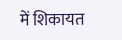में शिकायत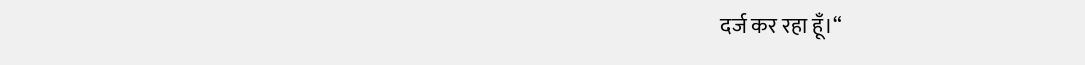दर्ज कर रहा हूँ।“